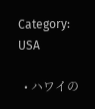Category: USA

  • ハワイの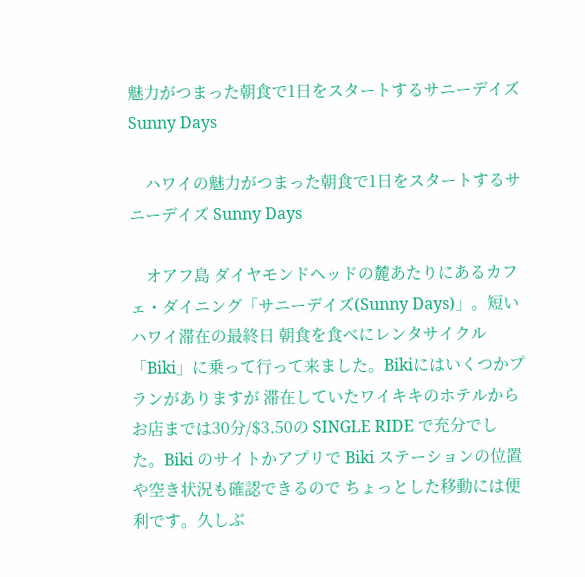魅力がつまった朝食で1日をスタートするサニーデイズ Sunny Days

    ハワイの魅力がつまった朝食で1日をスタートするサニーデイズ Sunny Days

    オアフ島 ダイヤモンドヘッドの麓あたりにあるカフェ・ダイニング「サニーデイズ(Sunny Days)」。短いハワイ滞在の最終日 朝食を食べにレンタサイクル「Biki」に乗って行って来ました。Bikiにはいくつかプランがありますが 滞在していたワイキキのホテルからお店までは30分/$3.50の SINGLE RIDE で充分でした。Biki のサイトかアプリで Biki ステーションの位置や空き状況も確認できるので ちょっとした移動には便利です。久しぶ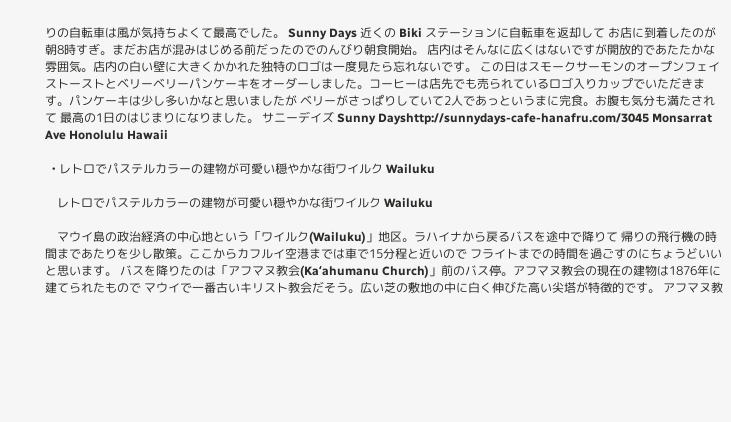りの自転車は風が気持ちよくて最高でした。 Sunny Days 近くの Biki ステーションに自転車を返却して お店に到着したのが朝8時すぎ。まだお店が混みはじめる前だったのでのんびり朝食開始。 店内はそんなに広くはないですが開放的であたたかな雰囲気。店内の白い壁に大きくかかれた独特のロゴは一度見たら忘れないです。 この日はスモークサーモンのオープンフェイストーストとベリーベリーパンケーキをオーダーしました。コーヒーは店先でも売られているロゴ入りカップでいただきます。パンケーキは少し多いかなと思いましたが ベリーがさっぱりしていて2人であっというまに完食。お腹も気分も満たされて 最高の1日のはじまりになりました。 サニーデイズ Sunny Dayshttp://sunnydays-cafe-hanafru.com/3045 Monsarrat Ave Honolulu Hawaii

  • レトロでパステルカラーの建物が可愛い穏やかな街ワイルク Wailuku

    レトロでパステルカラーの建物が可愛い穏やかな街ワイルク Wailuku

    マウイ島の政治経済の中心地という「ワイルク(Wailuku)」地区。ラハイナから戻るバスを途中で降りて 帰りの飛行機の時間まであたりを少し散策。ここからカフルイ空港までは車で15分程と近いので フライトまでの時間を過ごすのにちょうどいいと思います。 バスを降りたのは「アフマヌ教会(Kaʻahumanu Church)」前のバス停。アフマヌ教会の現在の建物は1876年に建てられたもので マウイで一番古いキリスト教会だそう。広い芝の敷地の中に白く伸びた高い尖塔が特徴的です。 アフマヌ教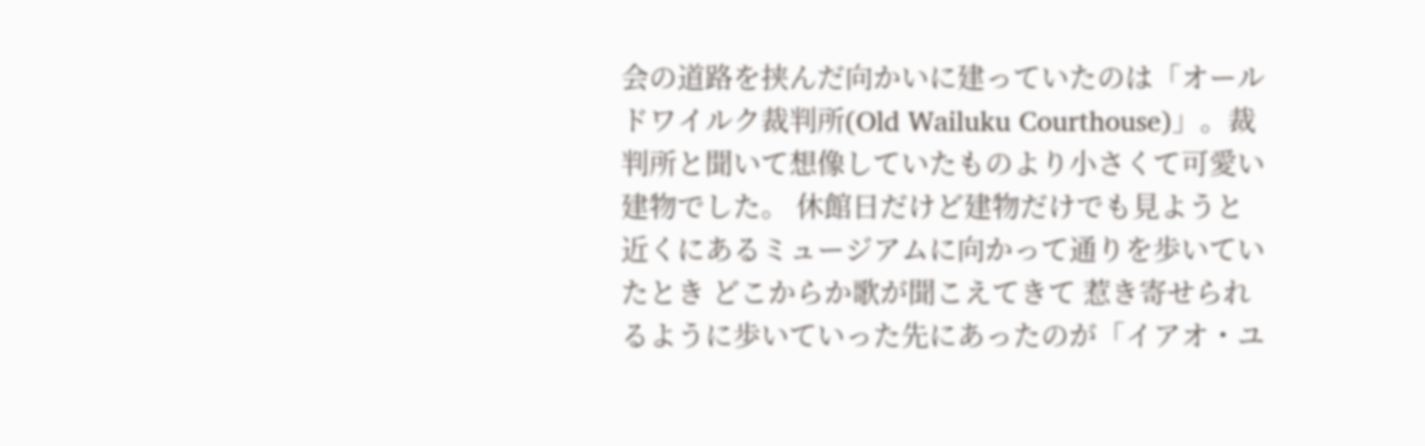会の道路を挟んだ向かいに建っていたのは「オールドワイルク裁判所(Old Wailuku Courthouse)」。裁判所と聞いて想像していたものより小さくて可愛い建物でした。 休館日だけど建物だけでも見ようと近くにあるミュージアムに向かって通りを歩いていたとき どこからか歌が聞こえてきて 惹き寄せられるように歩いていった先にあったのが「イアオ・ユ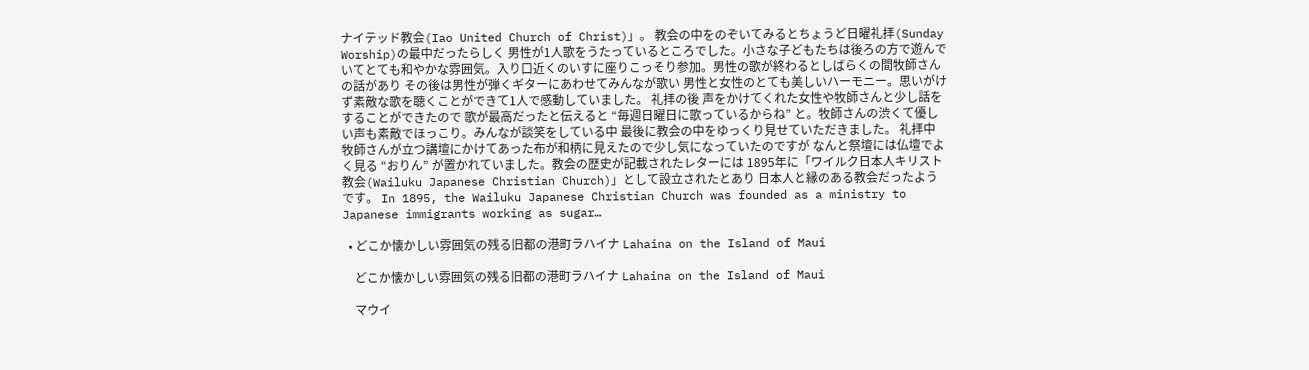ナイテッド教会(Iao United Church of Christ)」。 教会の中をのぞいてみるとちょうど日曜礼拝(Sunday Worship)の最中だったらしく 男性が1人歌をうたっているところでした。小さな子どもたちは後ろの方で遊んでいてとても和やかな雰囲気。入り口近くのいすに座りこっそり参加。男性の歌が終わるとしばらくの間牧師さんの話があり その後は男性が弾くギターにあわせてみんなが歌い 男性と女性のとても美しいハーモニー。思いがけず素敵な歌を聴くことができて1人で感動していました。 礼拝の後 声をかけてくれた女性や牧師さんと少し話をすることができたので 歌が最高だったと伝えると “毎週日曜日に歌っているからね” と。牧師さんの渋くて優しい声も素敵でほっこり。みんなが談笑をしている中 最後に教会の中をゆっくり見せていただきました。 礼拝中 牧師さんが立つ講壇にかけてあった布が和柄に見えたので少し気になっていたのですが なんと祭壇には仏壇でよく見る “おりん” が置かれていました。教会の歴史が記載されたレターには 1895年に「ワイルク日本人キリスト教会(Wailuku Japanese Christian Church)」として設立されたとあり 日本人と縁のある教会だったようです。 In 1895, the Wailuku Japanese Christian Church was founded as a ministry to Japanese immigrants working as sugar…

  • どこか懐かしい雰囲気の残る旧都の港町ラハイナ Lahaina on the Island of Maui

    どこか懐かしい雰囲気の残る旧都の港町ラハイナ Lahaina on the Island of Maui

    マウイ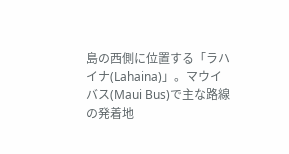島の西側に位置する「ラハイナ(Lahaina)」。マウイバス(Maui Bus)で主な路線の発着地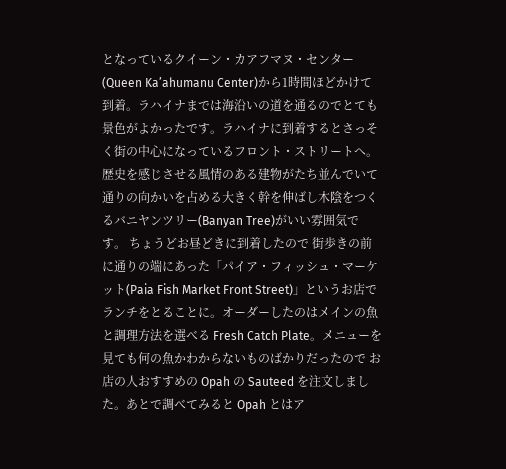となっているクイーン・カアフマヌ・センター(Queen Ka’ahumanu Center)から1時間ほどかけて到着。ラハイナまでは海沿いの道を通るのでとても景色がよかったです。ラハイナに到着するとさっそく街の中心になっているフロント・ストリートへ。 歴史を感じさせる風情のある建物がたち並んでいて 通りの向かいを占める大きく幹を伸ばし木陰をつくるバニヤンツリー(Banyan Tree)がいい雰囲気です。 ちょうどお昼どきに到着したので 街歩きの前に通りの端にあった「パイア・フィッシュ・マーケット(Paia Fish Market Front Street)」というお店でランチをとることに。オーダーしたのはメインの魚と調理方法を選べる Fresh Catch Plate。メニューを見ても何の魚かわからないものばかりだったので お店の人おすすめの Opah の Sauteed を注文しました。あとで調べてみると Opah とはア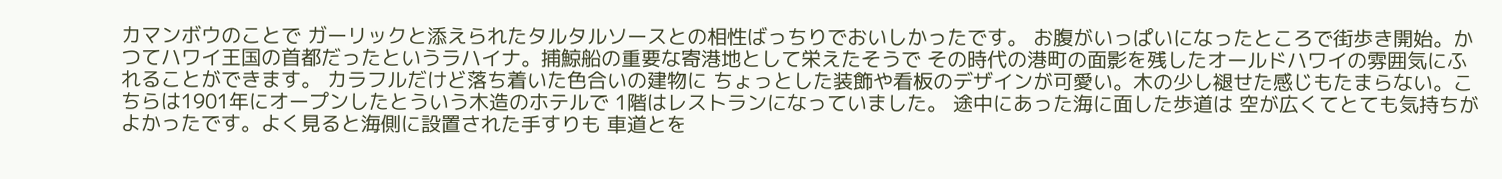カマンボウのことで ガーリックと添えられたタルタルソースとの相性ばっちりでおいしかったです。 お腹がいっぱいになったところで街歩き開始。かつてハワイ王国の首都だったというラハイナ。捕鯨船の重要な寄港地として栄えたそうで その時代の港町の面影を残したオールドハワイの雰囲気にふれることができます。 カラフルだけど落ち着いた色合いの建物に ちょっとした装飾や看板のデザインが可愛い。木の少し褪せた感じもたまらない。こちらは1901年にオープンしたとういう木造のホテルで 1階はレストランになっていました。 途中にあった海に面した歩道は 空が広くてとても気持ちがよかったです。よく見ると海側に設置された手すりも 車道とを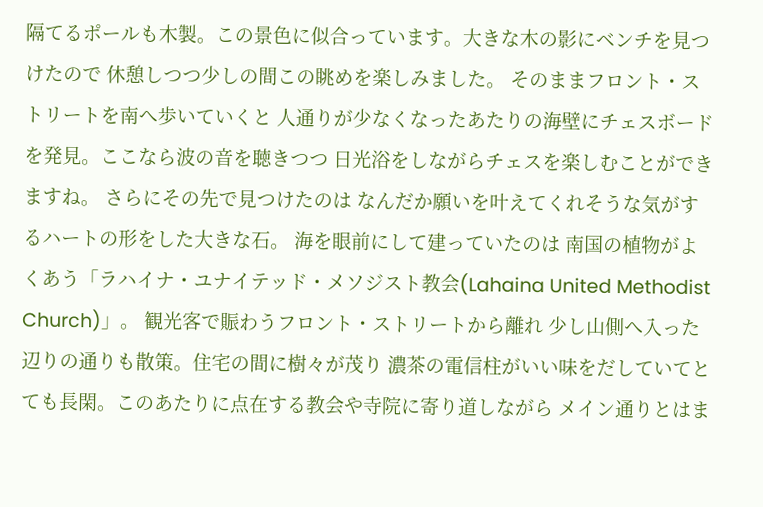隔てるポールも木製。この景色に似合っています。大きな木の影にベンチを見つけたので 休憩しつつ少しの間この眺めを楽しみました。 そのままフロント・ストリートを南へ歩いていくと 人通りが少なくなったあたりの海壁にチェスボードを発見。ここなら波の音を聴きつつ 日光浴をしながらチェスを楽しむことができますね。 さらにその先で見つけたのは なんだか願いを叶えてくれそうな気がするハートの形をした大きな石。 海を眼前にして建っていたのは 南国の植物がよくあう「ラハイナ・ユナイテッド・メソジスト教会(Lahaina United Methodist Church)」。 観光客で賑わうフロント・ストリートから離れ 少し山側へ入った辺りの通りも散策。住宅の間に樹々が茂り 濃茶の電信柱がいい味をだしていてとても長閑。このあたりに点在する教会や寺院に寄り道しながら メイン通りとはま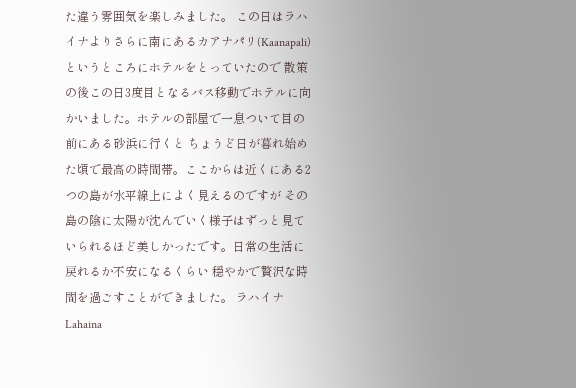た違う雰囲気を楽しみました。 この日はラハイナよりさらに南にあるカアナパリ(Kaanapali)というところにホテルをとっていたので 散策の後この日3度目となるバス移動でホテルに向かいました。ホテルの部屋で一息ついて目の前にある砂浜に行くと ちょうど日が暮れ始めた頃で最高の時間帯。ここからは近くにある2つの島が水平線上によく見えるのですが その島の陰に太陽が沈んでいく様子はずっと見ていられるほど美しかったです。日常の生活に戻れるか不安になるくらい 穏やかで贅沢な時間を過ごすことができました。 ラハイナ Lahaina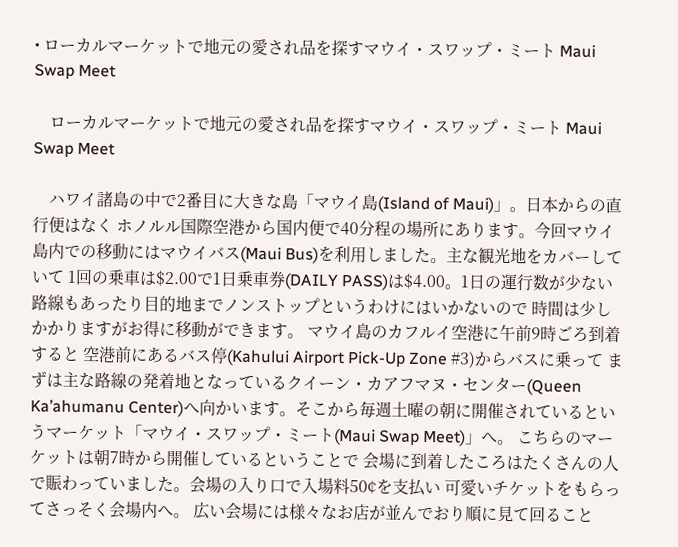• ローカルマーケットで地元の愛され品を探すマウイ・スワップ・ミート Maui Swap Meet

    ローカルマーケットで地元の愛され品を探すマウイ・スワップ・ミート Maui Swap Meet

    ハワイ諸島の中で2番目に大きな島「マウイ島(Island of Maui)」。日本からの直行便はなく ホノルル国際空港から国内便で40分程の場所にあります。今回マウイ島内での移動にはマウイバス(Maui Bus)を利用しました。主な観光地をカバーしていて 1回の乗車は$2.00で1日乗車券(DAILY PASS)は$4.00。1日の運行数が少ない路線もあったり目的地までノンストップというわけにはいかないので 時間は少しかかりますがお得に移動ができます。 マウイ島のカフルイ空港に午前9時ごろ到着すると 空港前にあるバス停(Kahului Airport Pick-Up Zone #3)からバスに乗って まずは主な路線の発着地となっているクイーン・カアフマヌ・センター(Queen Ka’ahumanu Center)へ向かいます。そこから毎週土曜の朝に開催されているというマーケット「マウイ・スワップ・ミート(Maui Swap Meet)」へ。 こちらのマーケットは朝7時から開催しているということで 会場に到着したころはたくさんの人で賑わっていました。会場の入り口で入場料50¢を支払い 可愛いチケットをもらってさっそく会場内へ。 広い会場には様々なお店が並んでおり順に見て回ること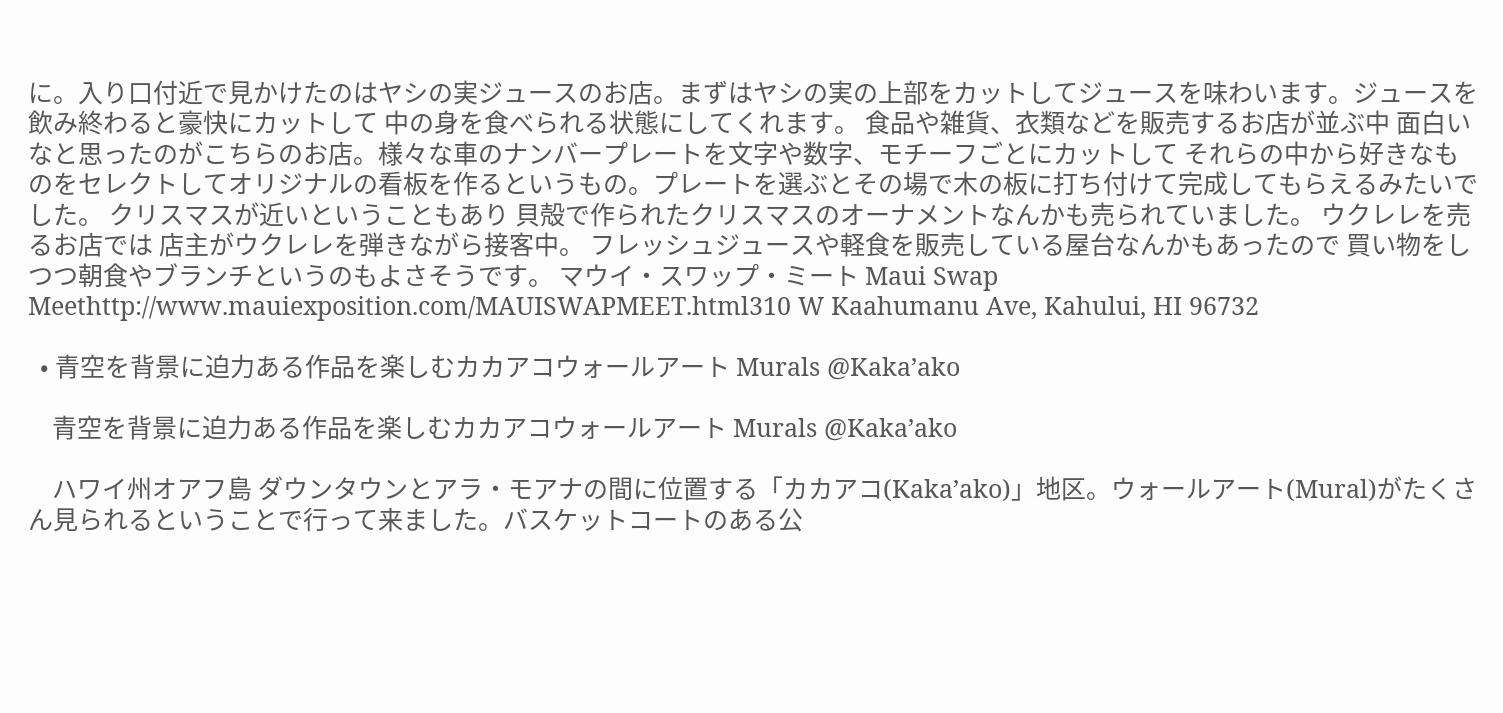に。入り口付近で見かけたのはヤシの実ジュースのお店。まずはヤシの実の上部をカットしてジュースを味わいます。ジュースを飲み終わると豪快にカットして 中の身を食べられる状態にしてくれます。 食品や雑貨、衣類などを販売するお店が並ぶ中 面白いなと思ったのがこちらのお店。様々な車のナンバープレートを文字や数字、モチーフごとにカットして それらの中から好きなものをセレクトしてオリジナルの看板を作るというもの。プレートを選ぶとその場で木の板に打ち付けて完成してもらえるみたいでした。 クリスマスが近いということもあり 貝殻で作られたクリスマスのオーナメントなんかも売られていました。 ウクレレを売るお店では 店主がウクレレを弾きながら接客中。 フレッシュジュースや軽食を販売している屋台なんかもあったので 買い物をしつつ朝食やブランチというのもよさそうです。 マウイ・スワップ・ミート Maui Swap Meethttp://www.mauiexposition.com/MAUISWAPMEET.html310 W Kaahumanu Ave, Kahului, HI 96732

  • 青空を背景に迫力ある作品を楽しむカカアコウォールアート Murals @Kaka’ako

    青空を背景に迫力ある作品を楽しむカカアコウォールアート Murals @Kaka’ako

    ハワイ州オアフ島 ダウンタウンとアラ・モアナの間に位置する「カカアコ(Kaka’ako)」地区。ウォールアート(Mural)がたくさん見られるということで行って来ました。バスケットコートのある公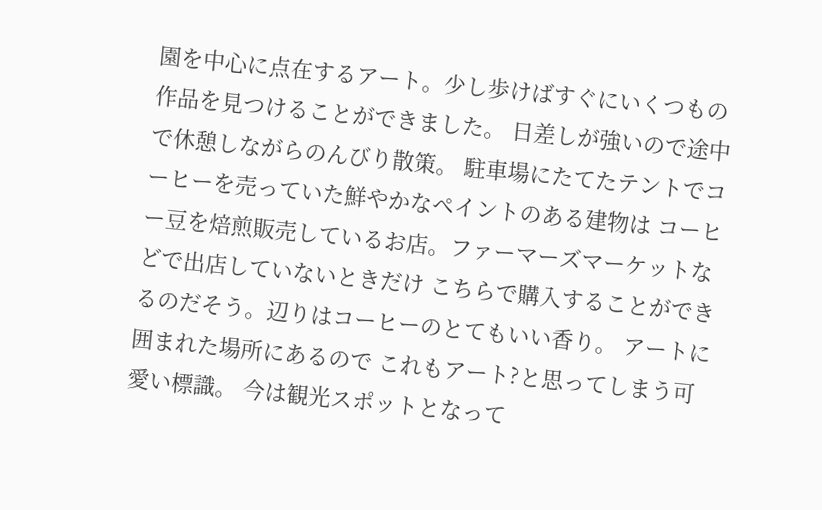園を中心に点在するアート。少し歩けばすぐにいくつもの作品を見つけることができました。 日差しが強いので途中で休憩しながらのんびり散策。 駐車場にたてたテントでコーヒーを売っていた鮮やかなペイントのある建物は コーヒー豆を焙煎販売しているお店。ファーマーズマーケットなどで出店していないときだけ こちらで購入することができるのだそう。辺りはコーヒーのとてもいい香り。 アートに囲まれた場所にあるので これもアート?と思ってしまう可愛い標識。 今は観光スポットとなって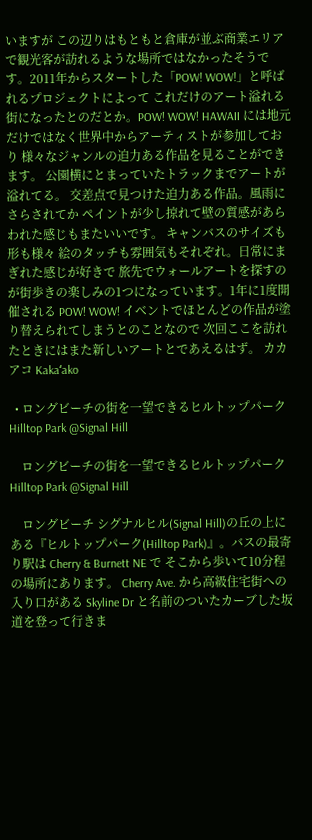いますが この辺りはもともと倉庫が並ぶ商業エリアで観光客が訪れるような場所ではなかったそうです。2011年からスタートした「POW! WOW!」と呼ばれるプロジェクトによって これだけのアート溢れる街になったとのだとか。POW! WOW! HAWAII には地元だけではなく世界中からアーティストが参加しており 様々なジャンルの迫力ある作品を見ることができます。 公園横にとまっていたトラックまでアートが溢れてる。 交差点で見つけた迫力ある作品。風雨にさらされてか ペイントが少し掠れて壁の質感があらわれた感じもまたいいです。 キャンバスのサイズも形も様々 絵のタッチも雰囲気もそれぞれ。日常にまぎれた感じが好きで 旅先でウォールアートを探すのが街歩きの楽しみの1つになっています。1年に1度開催される POW! WOW! イベントでほとんどの作品が塗り替えられてしまうとのことなので 次回ここを訪れたときにはまた新しいアートとであえるはず。 カカアコ Kakaʻako

  • ロングビーチの街を一望できるヒルトップパーク Hilltop Park @Signal Hill

    ロングビーチの街を一望できるヒルトップパーク Hilltop Park @Signal Hill

    ロングビーチ シグナルヒル(Signal Hill)の丘の上にある『ヒルトップパーク(Hilltop Park)』。バスの最寄り駅は Cherry & Burnett NE で そこから歩いて10分程の場所にあります。 Cherry Ave. から高級住宅街への入り口がある Skyline Dr と名前のついたカーブした坂道を登って行きま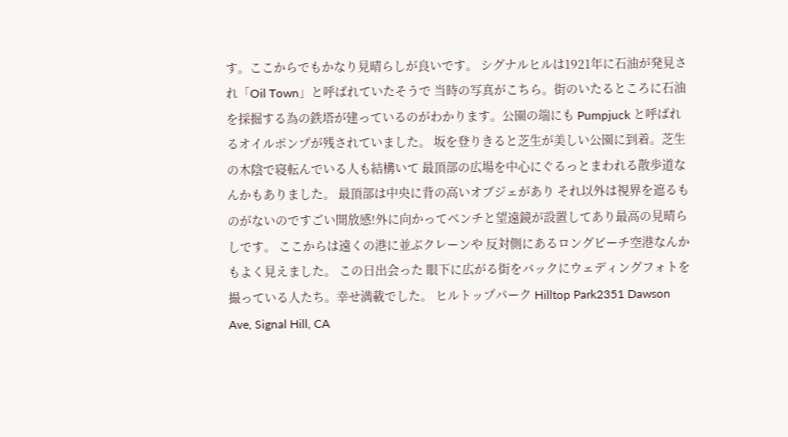す。ここからでもかなり見晴らしが良いです。 シグナルヒルは1921年に石油が発見され「Oil Town」と呼ばれていたそうで 当時の写真がこちら。街のいたるところに石油を採掘する為の鉄塔が建っているのがわかります。公園の端にも Pumpjuck と呼ばれるオイルポンプが残されていました。 坂を登りきると芝生が美しい公園に到着。芝生の木陰で寝転んでいる人も結構いて 最頂部の広場を中心にぐるっとまわれる散歩道なんかもありました。 最頂部は中央に背の高いオブジェがあり それ以外は視界を遮るものがないのですごい開放感!外に向かってベンチと望遠鏡が設置してあり最高の見晴らしです。 ここからは遠くの港に並ぶクレーンや 反対側にあるロングビーチ空港なんかもよく見えました。 この日出会った 眼下に広がる街をバックにウェディングフォトを撮っている人たち。幸せ満載でした。 ヒルトップパーク Hilltop Park2351 Dawson Ave, Signal Hill, CA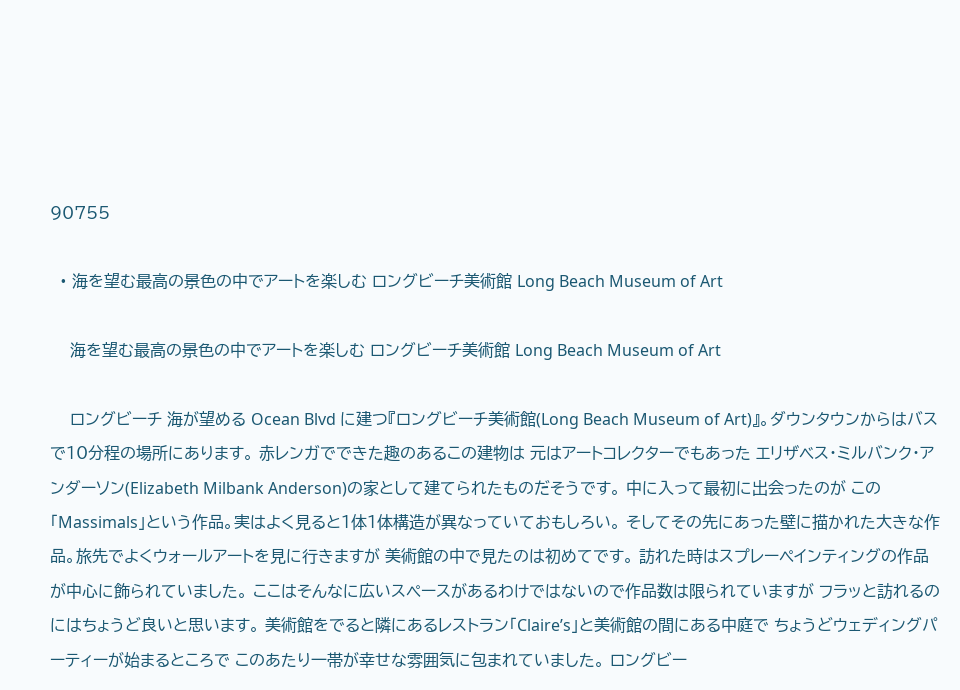90755

  • 海を望む最高の景色の中でアートを楽しむ ロングビーチ美術館 Long Beach Museum of Art

    海を望む最高の景色の中でアートを楽しむ ロングビーチ美術館 Long Beach Museum of Art

    ロングビーチ 海が望める Ocean Blvd に建つ『ロングビーチ美術館(Long Beach Museum of Art)』。ダウンタウンからはバスで10分程の場所にあります。 赤レンガでできた趣のあるこの建物は 元はアートコレクターでもあった エリザベス・ミルバンク・アンダーソン(Elizabeth Milbank Anderson)の家として建てられたものだそうです。 中に入って最初に出会ったのが この「Massimals」という作品。実はよく見ると1体1体構造が異なっていておもしろい。 そしてその先にあった壁に描かれた大きな作品。旅先でよくウォールアートを見に行きますが 美術館の中で見たのは初めてです。 訪れた時はスプレーペインティングの作品が中心に飾られていました。 ここはそんなに広いスペースがあるわけではないので作品数は限られていますが フラッと訪れるのにはちょうど良いと思います。 美術館をでると隣にあるレストラン「Claire’s」と美術館の間にある中庭で ちょうどウェディングパーティーが始まるところで このあたり一帯が幸せな雰囲気に包まれていました。 ロングビー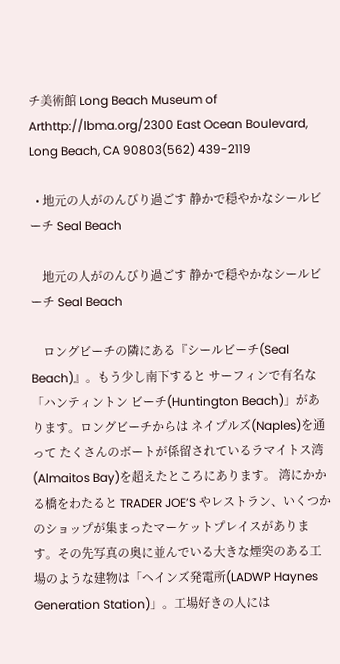チ美術館 Long Beach Museum of Arthttp://lbma.org/2300 East Ocean Boulevard, Long Beach, CA 90803(562) 439-2119

  • 地元の人がのんびり過ごす 静かで穏やかなシールビーチ Seal Beach

    地元の人がのんびり過ごす 静かで穏やかなシールビーチ Seal Beach

    ロングビーチの隣にある『シールビーチ(Seal Beach)』。もう少し南下すると サーフィンで有名な「ハンティントン ビーチ(Huntington Beach)」があります。ロングビーチからは ネイプルズ(Naples)を通って たくさんのボートが係留されているラマイトス湾(Almaitos Bay)を超えたところにあります。 湾にかかる橋をわたると TRADER JOE’S やレストラン、いくつかのショップが集まったマーケットプレイスがあります。その先写真の奥に並んでいる大きな煙突のある工場のような建物は「ヘインズ発電所(LADWP Haynes Generation Station)」。工場好きの人には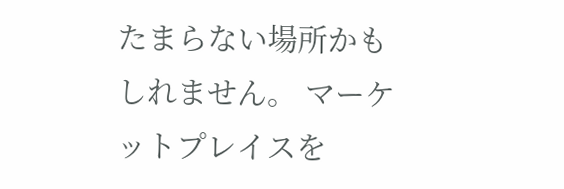たまらない場所かもしれません。 マーケットプレイスを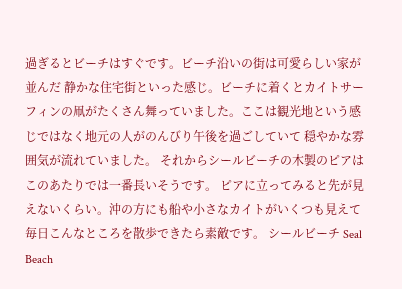過ぎるとビーチはすぐです。ビーチ沿いの街は可愛らしい家が並んだ 静かな住宅街といった感じ。ビーチに着くとカイトサーフィンの凧がたくさん舞っていました。ここは観光地という感じではなく地元の人がのんびり午後を過ごしていて 穏やかな雰囲気が流れていました。 それからシールビーチの木製のピアは このあたりでは一番長いそうです。 ピアに立ってみると先が見えないくらい。沖の方にも船や小さなカイトがいくつも見えて 毎日こんなところを散歩できたら素敵です。 シールビーチ Seal Beach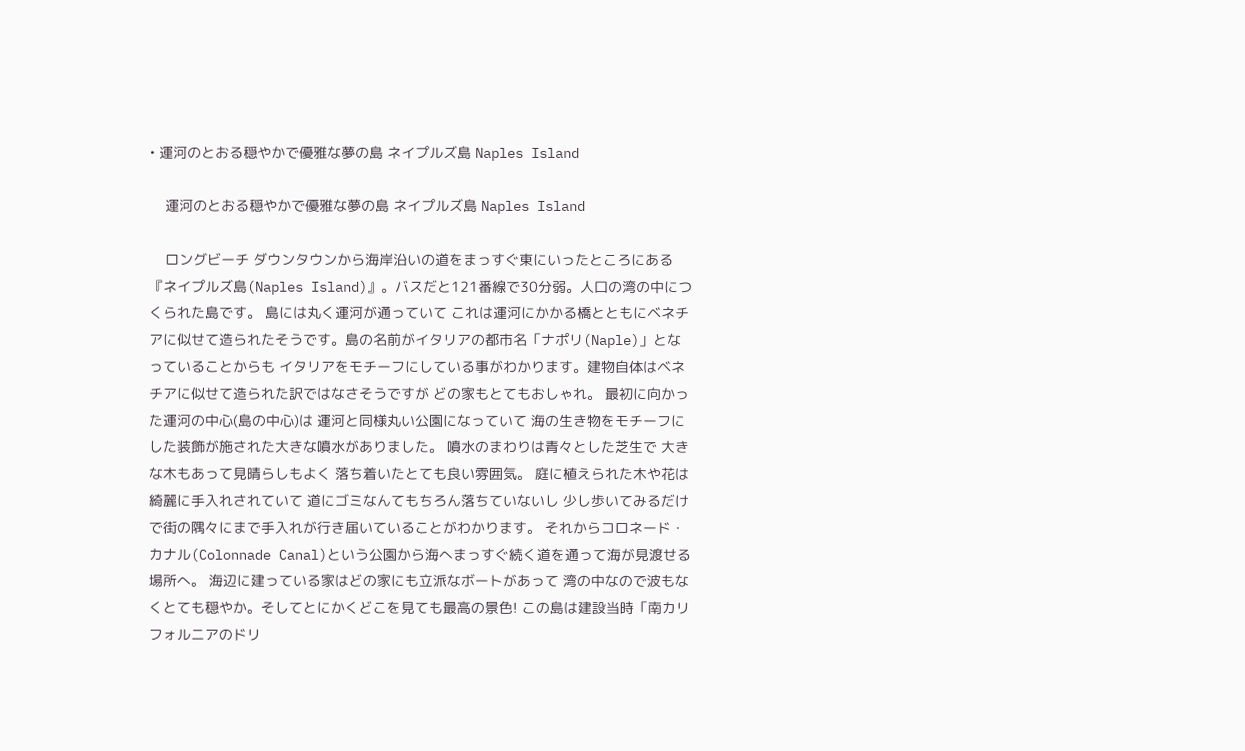• 運河のとおる穏やかで優雅な夢の島 ネイプルズ島 Naples Island

    運河のとおる穏やかで優雅な夢の島 ネイプルズ島 Naples Island

    ロングビーチ ダウンタウンから海岸沿いの道をまっすぐ東にいったところにある『ネイプルズ島(Naples Island)』。バスだと121番線で30分弱。人口の湾の中につくられた島です。 島には丸く運河が通っていて これは運河にかかる橋とともにベネチアに似せて造られたそうです。島の名前がイタリアの都市名「ナポリ(Naple)」となっていることからも イタリアをモチーフにしている事がわかります。建物自体はベネチアに似せて造られた訳ではなさそうですが どの家もとてもおしゃれ。 最初に向かった運河の中心(島の中心)は 運河と同様丸い公園になっていて 海の生き物をモチーフにした装飾が施された大きな噴水がありました。 噴水のまわりは青々とした芝生で 大きな木もあって見晴らしもよく 落ち着いたとても良い雰囲気。 庭に植えられた木や花は綺麗に手入れされていて 道にゴミなんてもちろん落ちていないし 少し歩いてみるだけで街の隅々にまで手入れが行き届いていることがわかります。 それからコロネード・カナル(Colonnade Canal)という公園から海へまっすぐ続く道を通って海が見渡せる場所へ。 海辺に建っている家はどの家にも立派なボートがあって 湾の中なので波もなくとても穏やか。そしてとにかくどこを見ても最高の景色! この島は建設当時「南カリフォルニアのドリ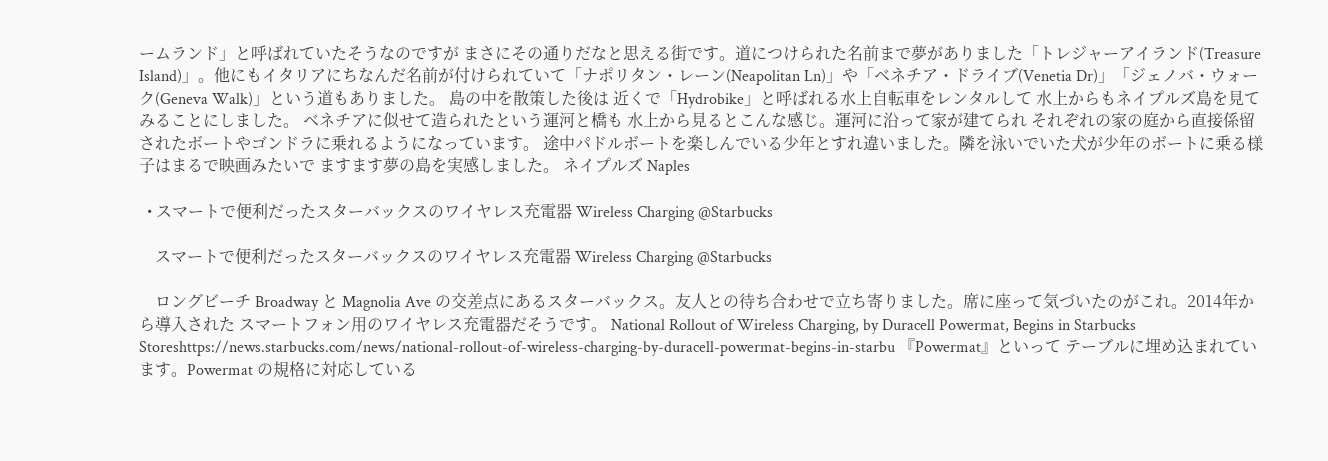ームランド」と呼ばれていたそうなのですが まさにその通りだなと思える街です。道につけられた名前まで夢がありました「トレジャーアイランド(Treasure Island)」。他にもイタリアにちなんだ名前が付けられていて「ナポリタン・レーン(Neapolitan Ln)」や「ベネチア・ドライブ(Venetia Dr)」「ジェノバ・ウォーク(Geneva Walk)」という道もありました。 島の中を散策した後は 近くで「Hydrobike」と呼ばれる水上自転車をレンタルして 水上からもネイプルズ島を見てみることにしました。 ベネチアに似せて造られたという運河と橋も 水上から見るとこんな感じ。運河に沿って家が建てられ それぞれの家の庭から直接係留されたボートやゴンドラに乗れるようになっています。 途中パドルボートを楽しんでいる少年とすれ違いました。隣を泳いでいた犬が少年のボートに乗る様子はまるで映画みたいで ますます夢の島を実感しました。 ネイプルズ Naples

  • スマートで便利だったスターバックスのワイヤレス充電器 Wireless Charging @Starbucks

    スマートで便利だったスターバックスのワイヤレス充電器 Wireless Charging @Starbucks

    ロングビーチ Broadway と Magnolia Ave の交差点にあるスターバックス。友人との待ち合わせで立ち寄りました。席に座って気づいたのがこれ。2014年から導入された スマートフォン用のワイヤレス充電器だそうです。 National Rollout of Wireless Charging, by Duracell Powermat, Begins in Starbucks Storeshttps://news.starbucks.com/news/national-rollout-of-wireless-charging-by-duracell-powermat-begins-in-starbu 『Powermat』といって テーブルに埋め込まれています。Powermat の規格に対応している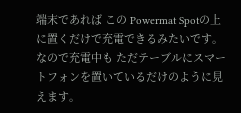端末であれば この Powermat Spotの上に置くだけで充電できるみたいです。なので充電中も ただテーブルにスマートフォンを置いているだけのように見えます。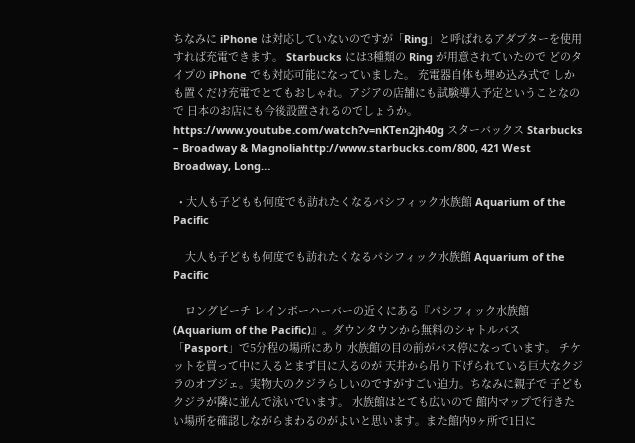ちなみに iPhone は対応していないのですが「Ring」と呼ばれるアダプターを使用すれば充電できます。 Starbucks には3種類の Ring が用意されていたので どのタイプの iPhone でも対応可能になっていました。 充電器自体も埋め込み式で しかも置くだけ充電でとてもおしゃれ。アジアの店舗にも試験導入予定ということなので 日本のお店にも今後設置されるのでしょうか。 https://www.youtube.com/watch?v=nKTen2jh40g スターバックス Starbucks – Broadway & Magnoliahttp://www.starbucks.com/800, 421 West Broadway, Long…

  • 大人も子どもも何度でも訪れたくなるパシフィック水族館 Aquarium of the Pacific

    大人も子どもも何度でも訪れたくなるパシフィック水族館 Aquarium of the Pacific

    ロングビーチ レインボーハーバーの近くにある『パシフィック水族館(Aquarium of the Pacific)』。ダウンタウンから無料のシャトルバス「Pasport」で5分程の場所にあり 水族館の目の前がバス停になっています。 チケットを買って中に入るとまず目に入るのが 天井から吊り下げられている巨大なクジラのオブジェ。実物大のクジラらしいのですがすごい迫力。ちなみに親子で 子どもクジラが隣に並んで泳いでいます。 水族館はとても広いので 館内マップで行きたい場所を確認しながらまわるのがよいと思います。また館内9ヶ所で1日に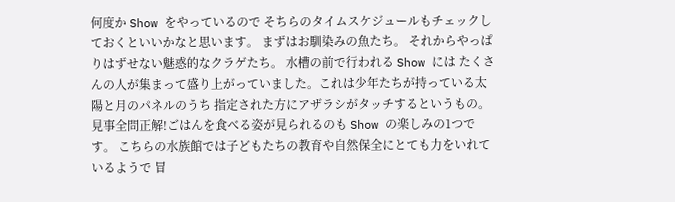何度か Show をやっているので そちらのタイムスケジュールもチェックしておくといいかなと思います。 まずはお馴染みの魚たち。 それからやっぱりはずせない魅惑的なクラゲたち。 水槽の前で行われる Show には たくさんの人が集まって盛り上がっていました。これは少年たちが持っている太陽と月のパネルのうち 指定された方にアザラシがタッチするというもの。見事全問正解!ごはんを食べる姿が見られるのも Show の楽しみの1つです。 こちらの水族館では子どもたちの教育や自然保全にとても力をいれているようで 冒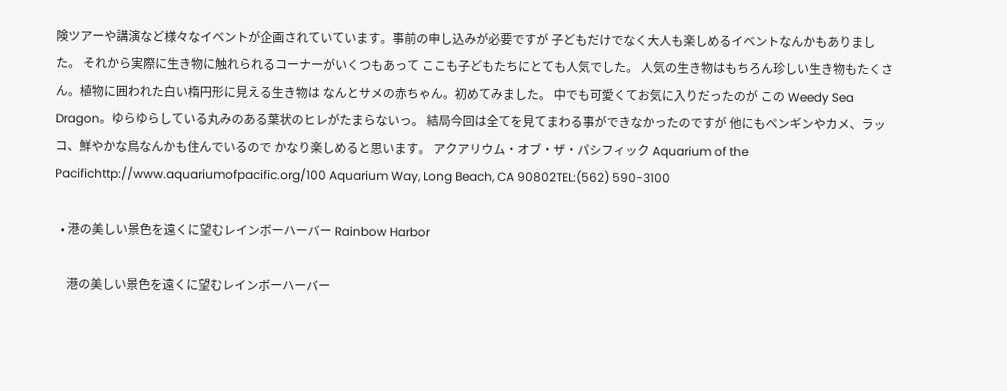険ツアーや講演など様々なイベントが企画されていています。事前の申し込みが必要ですが 子どもだけでなく大人も楽しめるイベントなんかもありました。 それから実際に生き物に触れられるコーナーがいくつもあって ここも子どもたちにとても人気でした。 人気の生き物はもちろん珍しい生き物もたくさん。植物に囲われた白い楕円形に見える生き物は なんとサメの赤ちゃん。初めてみました。 中でも可愛くてお気に入りだったのが この Weedy Sea Dragon。ゆらゆらしている丸みのある葉状のヒレがたまらないっ。 結局今回は全てを見てまわる事ができなかったのですが 他にもペンギンやカメ、ラッコ、鮮やかな鳥なんかも住んでいるので かなり楽しめると思います。 アクアリウム・オブ・ザ・パシフィック Aquarium of the Pacifichttp://www.aquariumofpacific.org/100 Aquarium Way, Long Beach, CA 90802TEL:(562) 590-3100

  • 港の美しい景色を遠くに望むレインボーハーバー Rainbow Harbor

    港の美しい景色を遠くに望むレインボーハーバー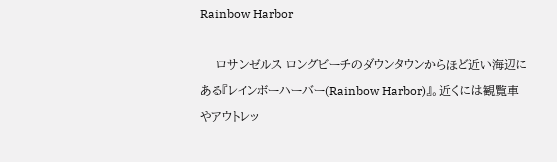Rainbow Harbor

    ロサンゼルス ロングビーチのダウンタウンからほど近い海辺にある『レインボーハーバー(Rainbow Harbor)』。近くには観覧車やアウトレッ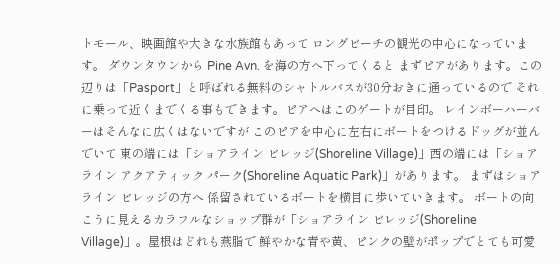トモール、映画館や大きな水族館もあって ロングビーチの観光の中心になっています。 ダウンタウンから Pine Avn. を海の方へ下ってくると まずピアがあります。この辺りは「Pasport」と呼ばれる無料のシャトルバスが30分おきに通っているので それに乗って近くまでくる事もできます。ピアへはこのゲートが目印。 レインボーハーバーはそんなに広くはないですが このピアを中心に左右にボートをつけるドッグが並んでいて 東の端には「ショアライン ビレッジ(Shoreline Village)」西の端には「ショアライン アクアティック パーク(Shoreline Aquatic Park)」があります。 まずはショアライン ビレッジの方へ 係留されているボートを横目に歩いていきます。 ボートの向こうに見えるカラフルなショップ群が「ショアライン ビレッジ(Shoreline Village)」。屋根はどれも燕脂で 鮮やかな青や黄、ピンクの壁がポップでとても可愛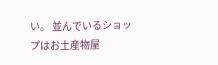い。 並んでいるショップはお土産物屋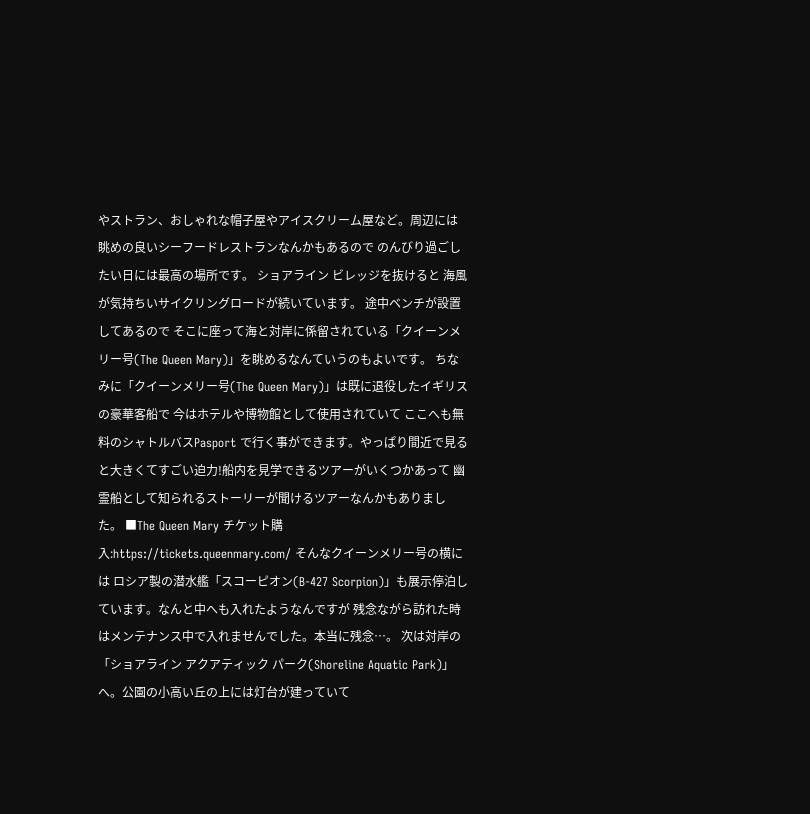やストラン、おしゃれな帽子屋やアイスクリーム屋など。周辺には眺めの良いシーフードレストランなんかもあるので のんびり過ごしたい日には最高の場所です。 ショアライン ビレッジを抜けると 海風が気持ちいサイクリングロードが続いています。 途中ベンチが設置してあるので そこに座って海と対岸に係留されている「クイーンメリー号(The Queen Mary)」を眺めるなんていうのもよいです。 ちなみに「クイーンメリー号(The Queen Mary)」は既に退役したイギリスの豪華客船で 今はホテルや博物館として使用されていて ここへも無料のシャトルバスPasport で行く事ができます。やっぱり間近で見ると大きくてすごい迫力!船内を見学できるツアーがいくつかあって 幽霊船として知られるストーリーが聞けるツアーなんかもありました。 ■The Queen Mary チケット購入:https://tickets.queenmary.com/ そんなクイーンメリー号の横には ロシア製の潜水艦「スコーピオン(B-427 Scorpion)」も展示停泊しています。なんと中へも入れたようなんですが 残念ながら訪れた時はメンテナンス中で入れませんでした。本当に残念…。 次は対岸の「ショアライン アクアティック パーク(Shoreline Aquatic Park)」へ。公園の小高い丘の上には灯台が建っていて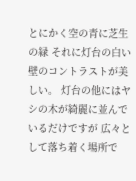とにかく空の青に芝生の緑 それに灯台の白い壁のコントラストが美しい。 灯台の他にはヤシの木が綺麗に並んでいるだけですが 広々として落ち着く場所で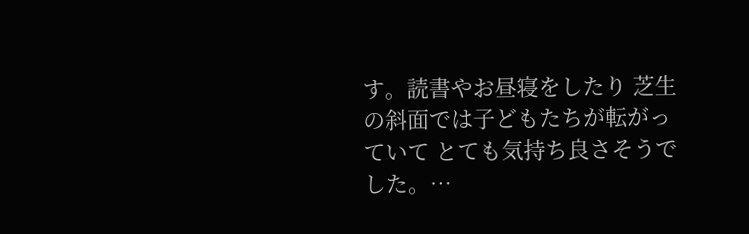す。読書やお昼寝をしたり 芝生の斜面では子どもたちが転がっていて とても気持ち良さそうでした。…